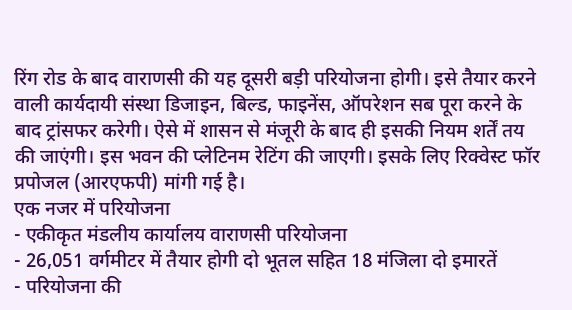रिंग रोड के बाद वाराणसी की यह दूसरी बड़ी परियोजना होगी। इसे तैयार करने वाली कार्यदायी संस्था डिजाइन, बिल्ड, फाइनेंस, ऑपरेशन सब पूरा करने के बाद ट्रांसफर करेगी। ऐसे में शासन से मंजूरी के बाद ही इसकी नियम शर्तें तय की जाएंगी। इस भवन की प्लेटिनम रेटिंग की जाएगी। इसके लिए रिक्वेस्ट फॉर प्रपोजल (आरएफपी) मांगी गई है।
एक नजर में परियोजना
- एकीकृत मंडलीय कार्यालय वाराणसी परियोजना
- 26,051 वर्गमीटर में तैयार होगी दो भूतल सहित 18 मंजिला दो इमारतें
- परियोजना की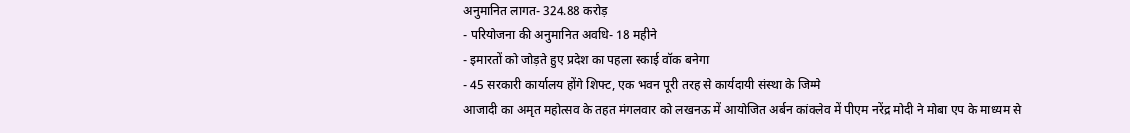अनुमानित लागत- 324.88 करोड़
- परियोजना की अनुमानित अवधि- 18 महीने
- इमारतों को जोड़ते हुए प्रदेश का पहला स्काई वॉक बनेगा
- 45 सरकारी कार्यालय होंगे शिफ्ट, एक भवन पूरी तरह से कार्यदायी संस्था के जिम्मे
आजादी का अमृत महोत्सव के तहत मंगलवार को लखनऊ में आयोजित अर्बन कांक्लेव में पीएम नरेंद्र मोदी ने मोबा एप के माध्यम से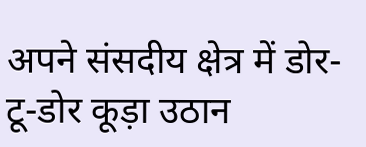अपने संसदीय क्षेत्र में डोर-टू-डोर कूड़ा उठान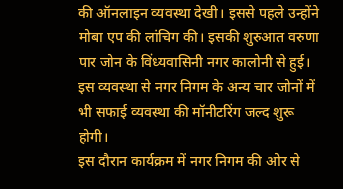की ऑनलाइन व्यवस्था देखी। इससे पहले उन्होंने मोबा एप की लांचिग की। इसकी शुरुआत वरुणा पार जोन के विंध्यवासिनी नगर कालोनी से हुई। इस व्यवस्था से नगर निगम के अन्य चार जोनों में भी सफाई व्यवस्था की मॉनीटरिंग जल्द शुरू होगी।
इस दौरान कार्यक्रम में नगर निगम की ओर से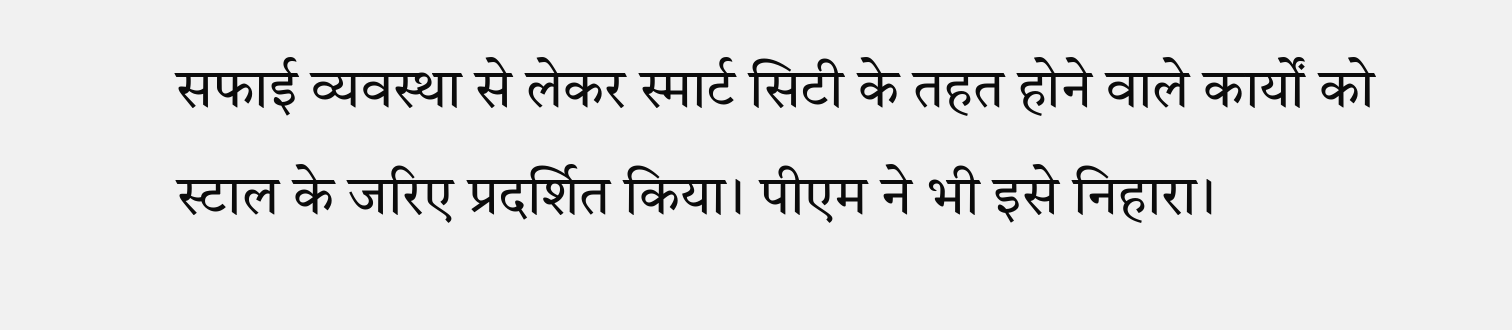सफाई व्यवस्था से लेकर स्मार्ट सिटी के तहत होने वाले कार्यों को स्टाल के जरिए प्रदर्शित किया। पीएम ने भी इसे निहारा।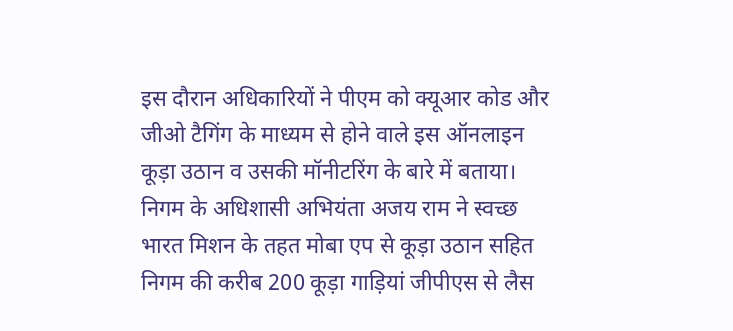इस दौरान अधिकारियों ने पीएम को क्यूआर कोड और जीओ टैगिंग के माध्यम से होने वाले इस ऑनलाइन कूड़ा उठान व उसकी मॉनीटरिंग के बारे में बताया। निगम के अधिशासी अभियंता अजय राम ने स्वच्छ भारत मिशन के तहत मोबा एप से कूड़ा उठान सहित निगम की करीब 200 कूड़ा गाड़ियां जीपीएस से लैस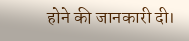होने की जानकारी दी।